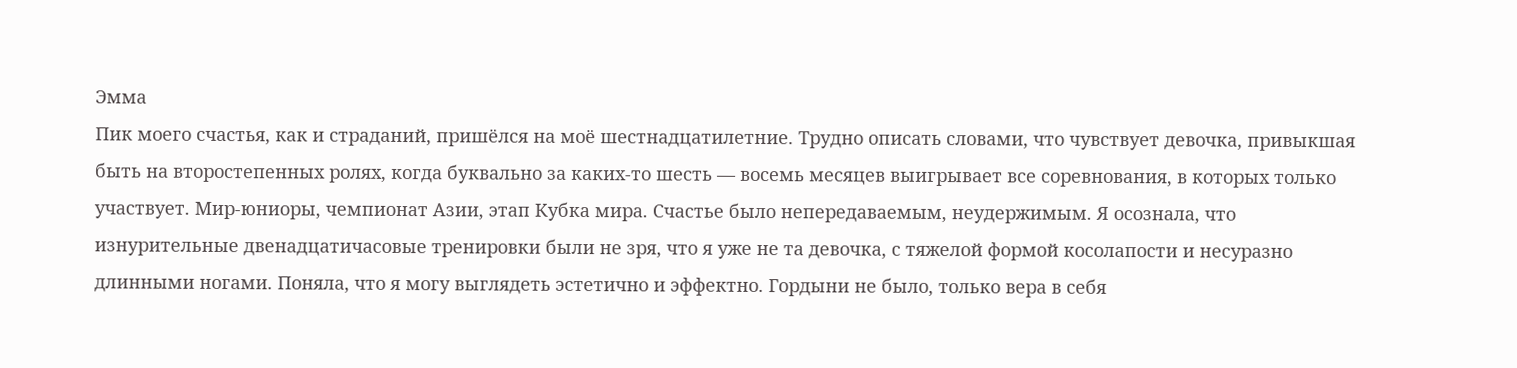Эмма
Пик моего счастья, как и страданий, пришёлся на моё шестнадцатилетние. Трудно описать словами, что чувствует девочка, привыкшая быть на второстепенных ролях, когда буквально за каких-то шесть — восемь месяцев выигрывает все соревнования, в которых только участвует. Мир-юниоры, чемпионат Азии, этап Кубка мира. Счастье было непередаваемым, неудержимым. Я осознала, что изнурительные двенадцатичасовые тренировки были не зря, что я уже не та девочка, с тяжелой формой косолапости и несуразно длинными ногами. Поняла, что я могу выглядеть эстетично и эффектно. Гордыни не было, только вера в себя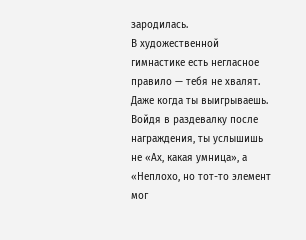зародилась.
В художественной гимнастике есть негласное правило — тебя не хвалят. Даже когда ты выигрываешь. Войдя в раздевалку после награждения, ты услышишь не «Ах, какая умница», а «Неплохо, но тот-то элемент мог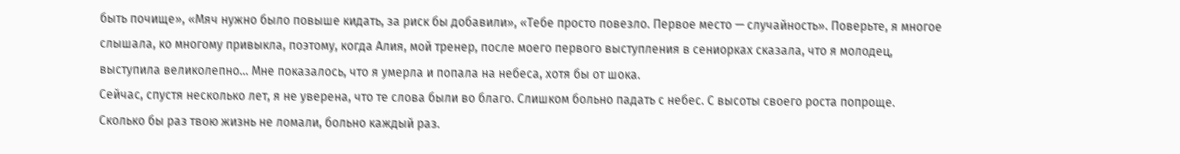быть почище», «Мяч нужно было повыше кидать, за риск бы добавили», «Тебе просто повезло. Первое место — случайность». Поверьте, я многое слышала, ко многому привыкла, поэтому, когда Алия, мой тренер, после моего первого выступления в сениорках сказала, что я молодец, выступила великолепно… Мне показалось, что я умерла и попала на небеса, хотя бы от шока.
Сейчас, спустя несколько лет, я не уверена, что те слова были во благо. Слишком больно падать с небес. С высоты своего роста попроще.
Сколько бы раз твою жизнь не ломали, больно каждый раз.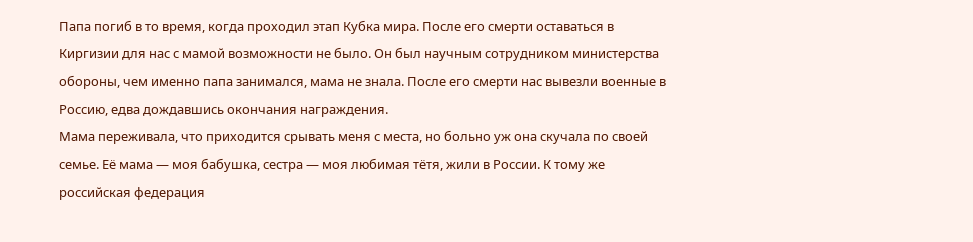Папа погиб в то время, когда проходил этап Кубка мира. После его смерти оставаться в Киргизии для нас с мамой возможности не было. Он был научным сотрудником министерства обороны, чем именно папа занимался, мама не знала. После его смерти нас вывезли военные в Россию, едва дождавшись окончания награждения.
Мама переживала, что приходится срывать меня с места, но больно уж она скучала по своей семье. Её мама — моя бабушка, сестра — моя любимая тётя, жили в России. К тому же российская федерация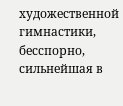художественной гимнастики, бесспорно, сильнейшая в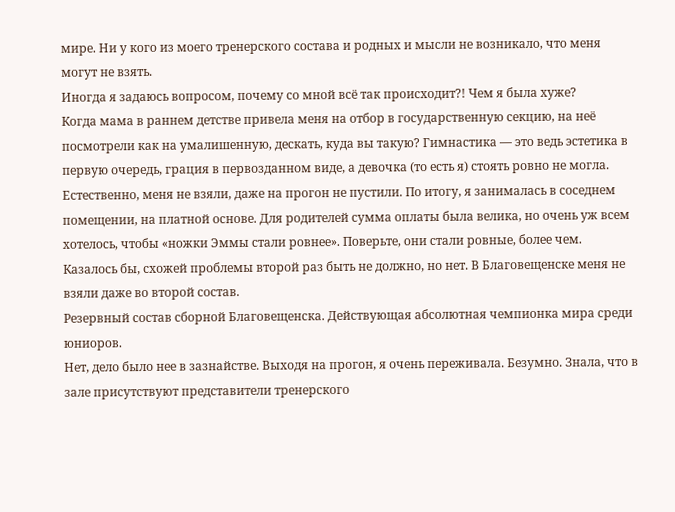мире. Ни у кого из моего тренерского состава и родных и мысли не возникало, что меня могут не взять.
Иногда я задаюсь вопросом, почему со мной всё так происходит?! Чем я была хуже?
Когда мама в раннем детстве привела меня на отбор в государственную секцию, на неё посмотрели как на умалишенную, дескать, куда вы такую? Гимнастика — это ведь эстетика в первую очередь, грация в первозданном виде, а девочка (то есть я) стоять ровно не могла. Естественно, меня не взяли, даже на прогон не пустили. По итогу, я занималась в соседнем помещении, на платной основе. Для родителей сумма оплаты была велика, но очень уж всем хотелось, чтобы «ножки Эммы стали ровнее». Поверьте, они стали ровные, более чем.
Казалось бы, схожей проблемы второй раз быть не должно, но нет. В Благовещенске меня не взяли даже во второй состав.
Резервный состав сборной Благовещенска. Действующая абсолютная чемпионка мира среди юниоров.
Нет, дело было нее в зазнайстве. Выходя на прогон, я очень переживала. Безумно. Знала, что в зале присутствуют представители тренерского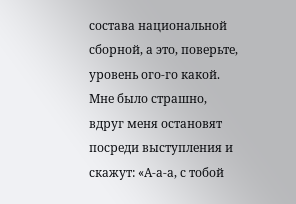состава национальной сборной, а это, поверьте, уровень ого-го какой. Мне было страшно, вдруг меня остановят посреди выступления и скажут: «А-а-а, с тобой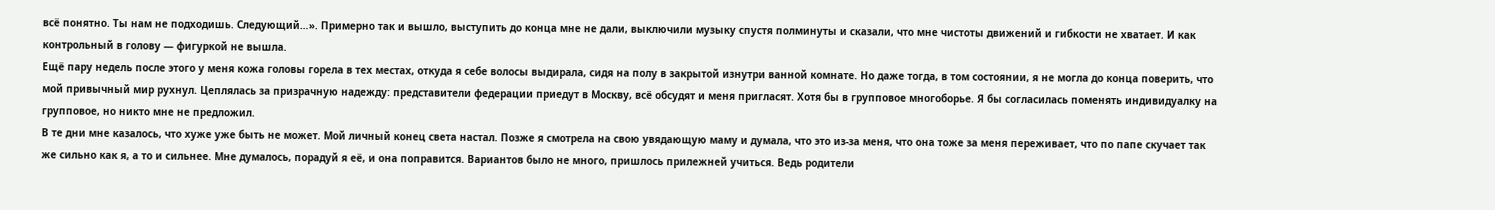всё понятно. Ты нам не подходишь. Следующий…». Примерно так и вышло, выступить до конца мне не дали, выключили музыку спустя полминуты и сказали, что мне чистоты движений и гибкости не хватает. И как контрольный в голову — фигуркой не вышла.
Ещё пару недель после этого у меня кожа головы горела в тех местах, откуда я себе волосы выдирала, сидя на полу в закрытой изнутри ванной комнате. Но даже тогда, в том состоянии, я не могла до конца поверить, что мой привычный мир рухнул. Цеплялась за призрачную надежду: представители федерации приедут в Москву, всё обсудят и меня пригласят. Хотя бы в групповое многоборье. Я бы согласилась поменять индивидуалку на групповое, но никто мне не предложил.
В те дни мне казалось, что хуже уже быть не может. Мой личный конец света настал. Позже я смотрела на свою увядающую маму и думала, что это из-за меня, что она тоже за меня переживает, что по папе скучает так же сильно как я, а то и сильнее. Мне думалось, порадуй я её, и она поправится. Вариантов было не много, пришлось прилежней учиться. Ведь родители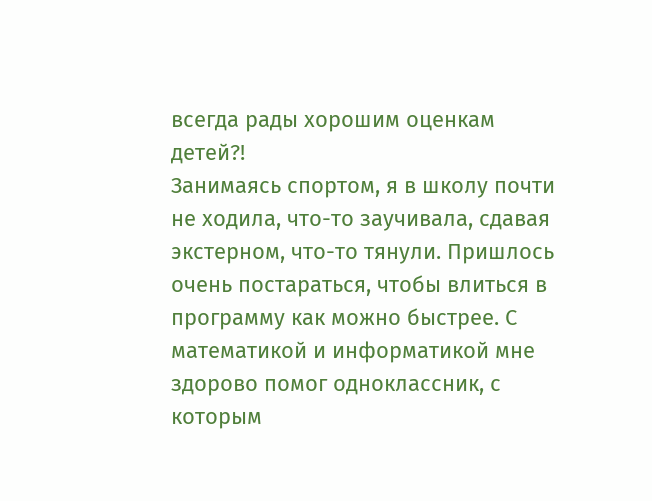всегда рады хорошим оценкам детей?!
Занимаясь спортом, я в школу почти не ходила, что-то заучивала, сдавая экстерном, что-то тянули. Пришлось очень постараться, чтобы влиться в программу как можно быстрее. С математикой и информатикой мне здорово помог одноклассник, с которым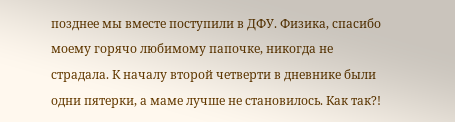позднее мы вместе поступили в ДФУ. Физика, спасибо моему горячо любимому папочке, никогда не страдала. К началу второй четверти в дневнике были одни пятерки, а маме лучше не становилось. Как так?!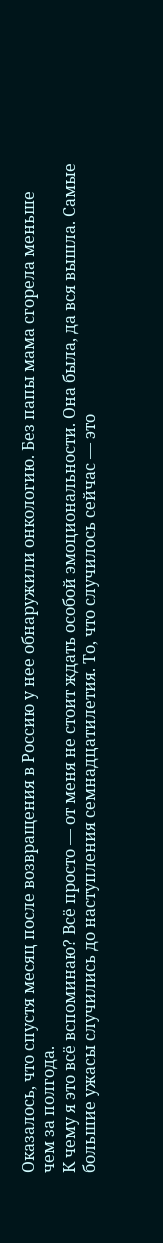Оказалось, что спустя месяц после возвращения в Россию у нее обнаружили онкологию. Без папы мама сгорела меньше чем за полгода.
К чему я это всё вспоминаю? Всё просто — от меня не стоит ждать особой эмоциональности. Она была, да вся вышла. Самые большие ужасы случились до наступления семнадцатилетия. То, что случилось сейчас — это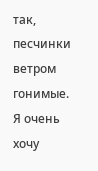так, песчинки ветром гонимые. Я очень хочу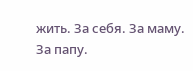жить. За себя. За маму. За папу.